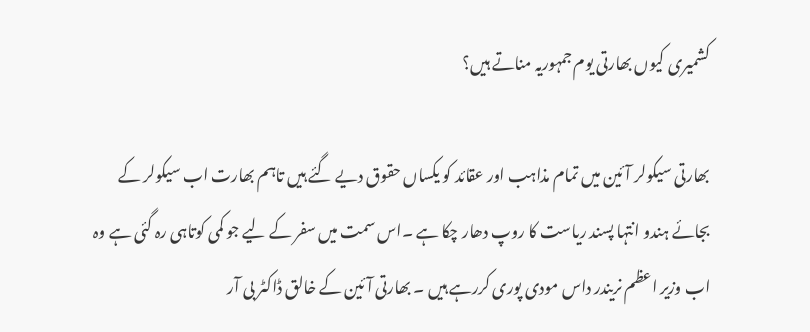کشمیری کیوں بھارتی یوم جمہوریہ مناتے ہیں؟

بھارتی سیکولر آئین میں تمام مذاہب اور عقائد کو یکساں حقوق دیے گئے ہیں تاہم بھارت اب سیکولر کے بجائے ہندو انتہا پسند ریاست کا روپ دھار چکا ہے ۔اس سمت میں سفر کے لیے جو کمی کوتاہی رہ گئی ہے وہ اب وزیر اعظم نریندر داس مودی پوری کررہے ہیں ۔ بھارتی آئین کے خالق ڈاکٹر بی آر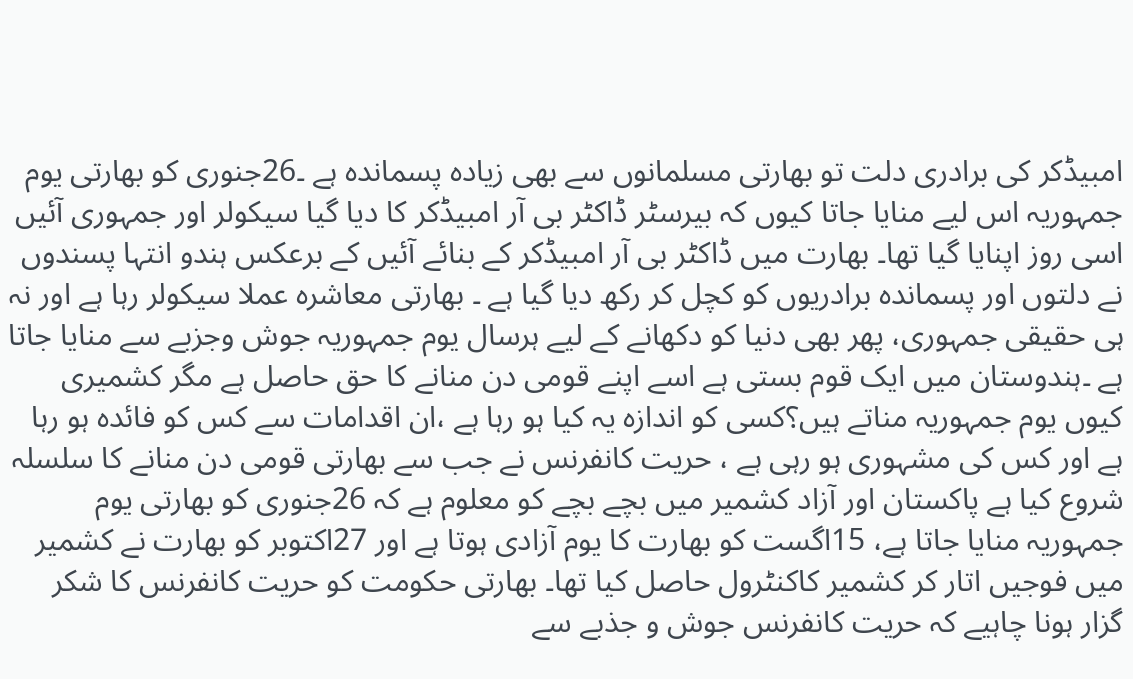امبیڈکر کی برادری دلت تو بھارتی مسلمانوں سے بھی زیادہ پسماندہ ہے ۔26جنوری کو بھارتی یوم جمہوریہ اس لیے منایا جاتا کیوں کہ بیرسٹر ڈاکٹر بی آر امبیڈکر کا دیا گیا سیکولر اور جمہوری آئیں اسی روز اپنایا گیا تھا۔ بھارت میں ڈاکٹر بی آر امبیڈکر کے بنائے آئیں کے برعکس ہندو انتہا پسندوں نے دلتوں اور پسماندہ برادریوں کو کچل کر رکھ دیا گیا ہے ۔ بھارتی معاشرہ عملا سیکولر رہا ہے اور نہ ہی حقیقی جمہوری، پھر بھی دنیا کو دکھانے کے لیے ہرسال یوم جمہوریہ جوش وجزبے سے منایا جاتا ہے ۔ہندوستان میں ایک قوم بستی ہے اسے اپنے قومی دن منانے کا حق حاصل ہے مگر کشمیری کیوں یوم جمہوریہ مناتے ہیں؟کسی کو اندازہ یہ کیا ہو رہا ہے ،ان اقدامات سے کس کو فائدہ ہو رہا ہے اور کس کی مشہوری ہو رہی ہے ، حریت کانفرنس نے جب سے بھارتی قومی دن منانے کا سلسلہ شروع کیا ہے پاکستان اور آزاد کشمیر میں بچے بچے کو معلوم ہے کہ 26جنوری کو بھارتی یوم جمہوریہ منایا جاتا ہے، 15اگست کو بھارت کا یوم آزادی ہوتا ہے اور 27اکتوبر کو بھارت نے کشمیر میں فوجیں اتار کر کشمیر کاکنٹرول حاصل کیا تھا۔ بھارتی حکومت کو حریت کانفرنس کا شکر گزار ہونا چاہیے کہ حریت کانفرنس جوش و جذبے سے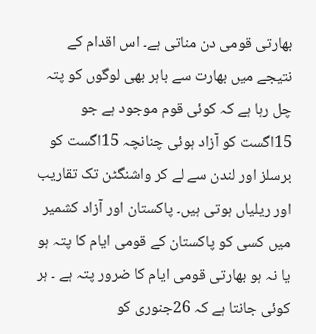بھارتی قومی دن مناتی ہے۔ اس اقدام کے نتیجے میں بھارت سے باہر بھی لوگوں کو پتہ چل رہا ہے کہ کوئی قوم موجود ہے جو 15اگست کو آزاد ہوئی چنانچہ 15اگست کو برسلز اور لندن سے لے کر واشنگٹن تک تقاریب اور ریلیاں ہوتی ہیں۔ پاکستان اور آزاد کشمیر میں کسی کو پاکستان کے قومی ایام کا پتہ ہو یا نہ ہو بھارتی قومی ایام کا ضرور پتہ ہے ۔ ہر کوئی جانتا ہے کہ 26جنوری کو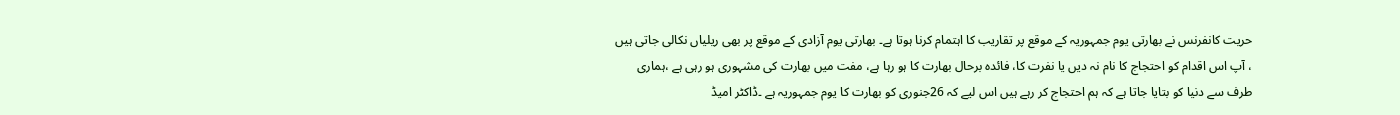حریت کانفرنس نے بھارتی یوم جمہوریہ کے موقع پر تقاریب کا اہتمام کرنا ہوتا ہے۔ بھارتی یوم آزادی کے موقع پر بھی ریلیاں نکالی جاتی ہیں ، آپ اس اقدام کو احتجاج کا نام نہ دیں یا نفرت کا، فائدہ برحال بھارت کا ہو رہا ہے، مفت میں بھارت کی مشہوری ہو رہی ہے ،ہماری طرف سے دنیا کو بتایا جاتا ہے کہ ہم احتجاج کر رہے ہیں اس لیے کہ 26جنوری کو بھارت کا یوم جمہوریہ ہے ۔ڈاکٹر امیڈ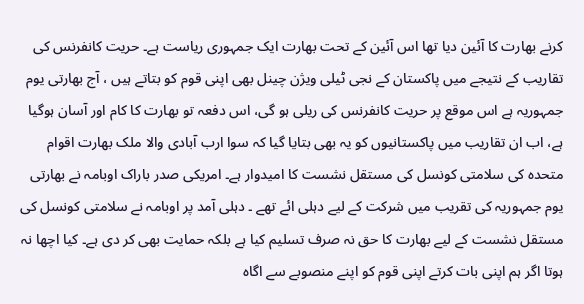کرنے بھارت کا آئین دیا تھا اس آئین کے تحت بھارت ایک جمہوری ریاست ہے۔ حریت کانفرنس کی تقاریب کے نتیجے میں پاکستان کے نجی ٹیلی ویژن چینل بھی اپنی قوم کو بتاتے ہیں ، آج بھارتی یوم جمہوریہ ہے اس موقع پر حریت کانفرنس کی ریلی ہو گی، اس دفعہ تو بھارت کا کام اور آسان ہوگیا ہے، اب ان تقاریب میں پاکستانیوں کو یہ بھی بتایا گیا کہ سوا ارب آبادی والا ملک بھارت اقوام متحدہ کی سلامتی کونسل کی مستقل نشست کا امیدوار ہے۔ امریکی صدر باراک اوبامہ نے بھارتی یوم جمہوریہ کی تقریب میں شرکت کے لیے دہلی ائے تھے ۔ دہلی آمد پر اوبامہ نے سلامتی کونسل کی مستقل نشست کے لیے بھارت کا حق نہ صرف تسلیم کیا ہے بلکہ حمایت بھی کر دی ہے۔ کیا اچھا نہ ہوتا اگر ہم اپنی بات کرتے اپنی قوم کو اپنے منصوبے سے اگاہ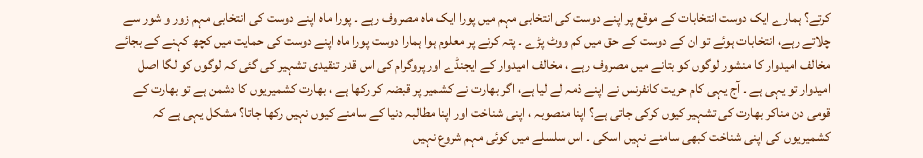کرتے؟ ہمارے ایک دوست انتخابات کے موقع پر اپنے دوست کی انتخابی مہم میں پورا ایک ماہ مصروف رہے ۔ پورا ماہ اپنے دوست کی انتخابی مہم زور و شور سے چلاتے رہے، انتخابات ہوئے تو ان کے دوست کے حق میں کم ووٹ پڑے ۔ پتہ کرنے پر معلوم ہوا ہمارا دوست پورا ماہ اپنے دوست کی حمایت میں کچھ کہنے کے بجائے مخالف امیدوار کا منشور لوگوں کو بتانے میں مصروف رہے ، مخالف امیدوار کے ایجنڈے اور پروگرام کی اس قدر تنقیدی تشہیر کی گئی کہ لوگوں کو لگا اصل امیدوار تو یہی ہے ۔ آج یہی کام حریت کانفرنس نے اپنے ذمہ لے لیا ہے، اگر بھارت نے کشمیر پر قبضہ کر رکھا ہے ، بھارت کشمیریوں کا دشمن ہے تو بھارت کے قومی دن مناکر بھارت کی تشہیر کیوں کرکی جاتی ہے؟ اپنا منصوبہ ، اپنی شناخت اور اپنا مطالبہ دنیا کے سامنے کیوں نہیں رکھا جاتا؟ مشکل یہی ہے کہ کشمیریوں کی اپنی شناخت کبھی سامنے نہیں اسکی ۔ اس سلسلے میں کوئی مہم شروع نہیں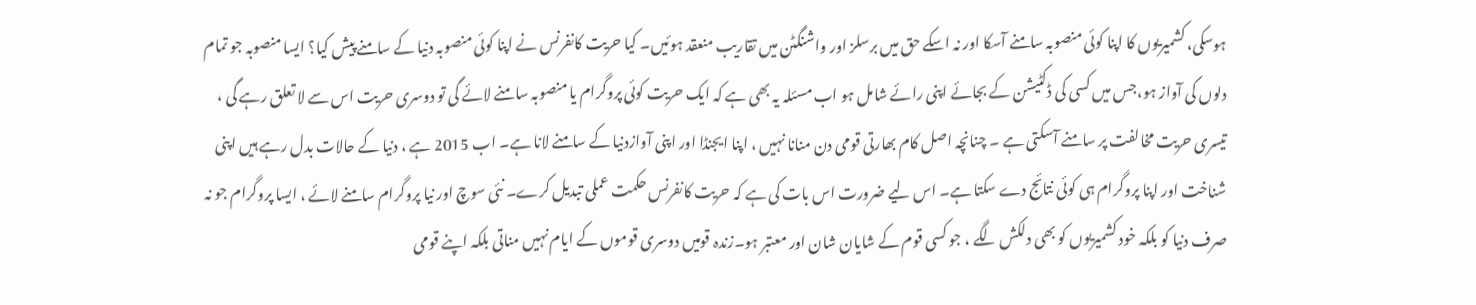ہوسکی، کشمیریوں کا اپنا کوئی منصوبہ سامنے آسکا اور نہ اسکے حق میں برسلز اور واشنگٹن میں تقاریب منعقد ہوئیں۔ کیا حریت کانفرنس نے اپنا کوئی منصوبہ دنیا کے سامنے پیش کیا؟ ایسا منصوبہ جو تمام دلوں کی آواز ہو،جس میں کسی کی ڈکٹیشن کے بجائے اپنی رائے شامل ہو اب مسئلہ یہ بھی ہے کہ ایک حریت کوئی پروگرام یا منصوبہ سامنے لائے گی تو دوسری حریت اس سے لا تعلق رہے گی ، تیسری حریت مخالفت پر سامنے آسکتی ہے ۔ چنانچہ اصل کام بھارتی قومی دن منانا نہیں ، اپنا ایجنڈا اور اپنی آوازدنیا کے سامنے لانا ہے۔ اب 2015 ہے ، دنیا کے حالات بدل رہے ہیں اپنی شناخت اور اپنا پروگرام ہی کوئی نتائج دے سکتا ہے۔ اس لیے ضرورت اس بات کی ہے کہ حریت کانفرنس حکمت عملی تبدیل کرے۔ نئی سوچ اور نیا پروگرام سامنے لائے ، ایسا پروگرام جو نہ صرف دنیا کو بلکہ خود کشمیریوں کو بھی دلکش لگے ، جو کسی قوم کے شایان شان اور معتبر ہو۔زندہ قومیں دوسری قوموں کے ایام نہیں مناتی بلکہ اپنے قومی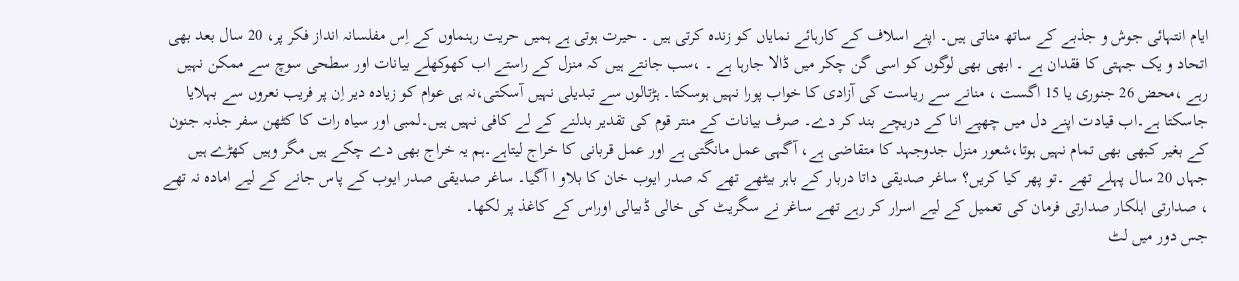ایام انتہائی جوش و جذبے کے ساتھ مناتی ہیں۔ اپنے اسلاف کے کارہائے نمایاں کو زندہ کرتی ہیں ۔ حیرت ہوتی ہے ہمیں حریت رہنماوں کے اِس مفلسانہ انداز فکر پر، 20 سال بعد بھی اتحاد و یک جہتی کا فقدان ہے ۔ ابھی بھی لوگوں کو اسی گن چکر میں ڈالا جارہا ہے ۔ ،سب جانتے ہیں کہ منزل کے راستے اب کھوکھلے بیانات اور سطحی سوچ سے ممکن نہیں رہے ،محض 26 جنوری یا 15 اگست ، منانے سے ریاست کی آزادی کا خواب پورا نہیں ہوسکتا۔ ہڑتالوں سے تبدیلی نہیں آسکتی،نہ ہی عوام کو زیادہ دیر اِن پر فریب نعروں سے بہلایا جاسکتا ہے۔اب قیادت اپنے دل میں چھپے انا کے دریچے بند کر دے۔ صرف بیانات کے منتر قوم کی تقدیر بدلنے کے لے کافی نہیں ہیں۔لمبی اور سیاہ رات کا کٹھن سفر جذبہ جنون کے بغیر کبھی بھی تمام نہیں ہوتا،شعور منزل جدوجہد کا متقاضی ہے، آگہی عمل مانگتی ہے اور عمل قربانی کا خراج لیتاہے۔ہم یہ خراج بھی دے چکے ہیں مگر وہیں کھڑے ہیں جہاں 20 سال پہلے تھے ۔تو پھر کیا کریں؟ ساغر صدیقی داتا دربار کے باہر بیٹھے تھے کہ صدر ایوب خان کا بلاو ا آگیا۔ ساغر صدیقی صدر ایوب کے پاس جانے کے لیے امادہ نہ تھے ، صدارتی اہلکار صدارتی فرمان کی تعمیل کے لیے اسرار کر رہے تھے ساغر نے سگریٹ کی خالی ڈبیالی اوراس کے کاغذ پر لکھا۔
جس دور میں لٹ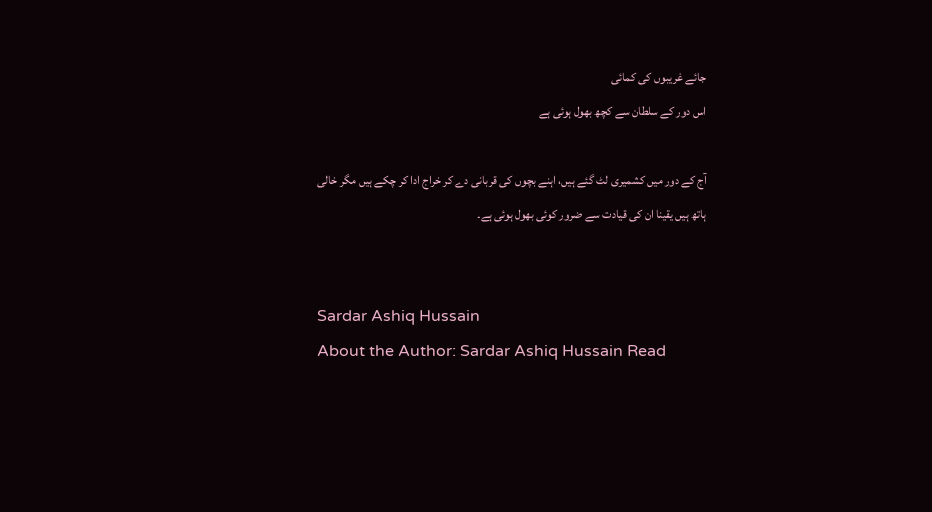جائے غریبوں کی کمائی
اس دور کے سلطان سے کچھ بھول ہوئی ہے

آج کے دور میں کشمیری لٹ گئے ہیں، اہنے بچوں کی قربانی دے کر خراج ادا کر چکے ہیں مگر خالی ہاتھ ہیں یقینا ان کی قیادت سے ضرور کوئی بھول ہوئی ہے۔


Sardar Ashiq Hussain
About the Author: Sardar Ashiq Hussain Read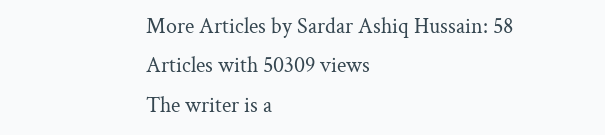More Articles by Sardar Ashiq Hussain: 58 Articles with 50309 views
The writer is a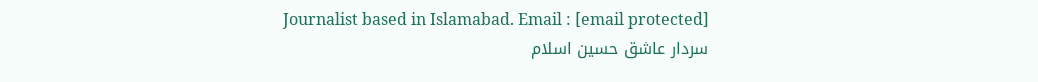Journalist based in Islamabad. Email : [email protected]
سردار عاشق حسین اسلام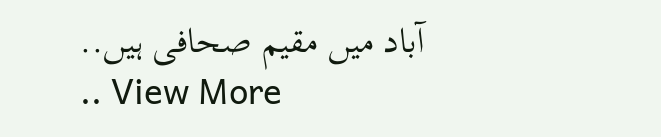آباد میں مقیم صحافی ہیں..
.. View More